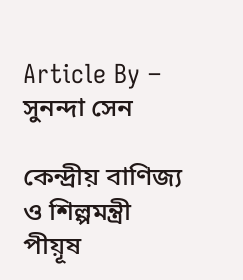Article By – সুনন্দা সেন

কেন্দ্রীয় বাণিজ্য ও শিল্পমন্ত্রী পীয়ূষ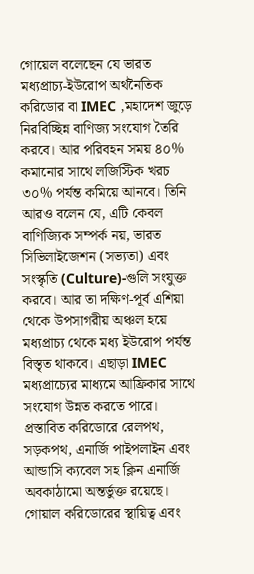গোয়েল বলেছেন যে ভারত মধ্যপ্রাচ্য-ইউরোপ অর্থনৈতিক করিডোর বা IMEC ,মহাদেশ জুড়ে নিরবিচ্ছিন্ন বাণিজ্য সংযোগ তৈরি করবে। আর পরিবহন সময় ৪০% কমানোর সাথে লজিস্টিক খরচ ৩০% পর্যন্ত কমিয়ে আনবে। তিনি আরও বলেন যে, এটি কেবল বাণিজ্যিক সম্পর্ক নয়, ভারত সিভিলাইজেশন (সভ্যতা) এবং সংস্কৃতি (Culture)-গুলি সংযুক্ত করবে। আর তা দক্ষিণ-পূর্ব এশিয়া থেকে উপসাগরীয় অঞ্চল হয়ে মধ্যপ্রাচ্য থেকে মধ্য ইউরোপ পর্যন্ত বিস্তৃত থাকবে। এছাড়া IMEC মধ্যপ্রাচ্যের মাধ্যমে আফ্রিকার সাথে সংযোগ উন্নত করতে পারে। প্রস্তাবিত করিডোরে রেলপথ, সড়কপথ, এনার্জি পাইপলাইন এবং আন্ডাসি ক্যবেল সহ ক্লিন এনার্জি অবকাঠামো অন্তর্ভুক্ত রয়েছে।
গোয়াল করিডোরের স্থায়িত্ব এবং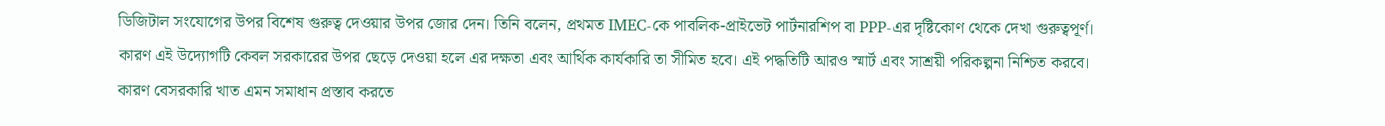ডিজিটাল সংযোগের উপর বিশেষ গুরুত্ব দেওয়ার উপর জোর দেন। তিনি বলেন, প্রথমত IMEC-কে পাবলিক-প্রাইভেট পার্টনারশিপ বা PPP-এর দৃষ্টিকোণ থেকে দেখা গুরুত্বপূর্ণ। কারণ এই উদ্যোগটি কেবল সরকারের উপর ছেড়ে দেওয়া হলে এর দক্ষতা এবং আর্থিক কার্যকারি তা সীমিত হবে। এই পদ্ধতিটি আরও স্মার্ট এবং সাশ্রয়ী পরিকল্পনা নিশ্চিত করবে। কারণ বেসরকারি খাত এমন সমাধান প্রস্তাব করতে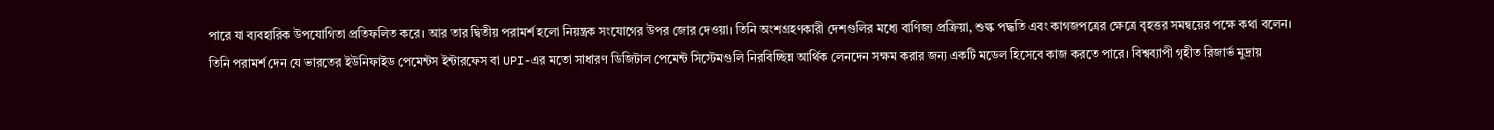পারে যা ব্যবহারিক উপযোগিতা প্রতিফলিত করে। আর তার দ্বিতীয় পরামর্শ হলো নিয়ন্ত্রক সংযোগের উপর জোর দেওয়া। তিনি অংশগ্রহণকারী দেশগুলির মধ্যে বাণিজ্য প্রক্রিয়া, শুল্ক পদ্ধতি এবং কাগজপত্রের ক্ষেত্রে বৃহত্তর সমন্বয়ের পক্ষে কথা বলেন।
তিনি পরামর্শ দেন যে ভারতের ইউনিফাইড পেমেন্টস ইন্টারফেস বা UPI-এর মতো সাধারণ ডিজিটাল পেমেন্ট সিস্টেমগুলি নিরবিচ্ছিন্ন আর্থিক লেনদেন সক্ষম করার জন্য একটি মডেল হিসেবে কাজ করতে পারে। বিশ্বব্যাপী গৃহীত রিজার্ভ মুদ্রায়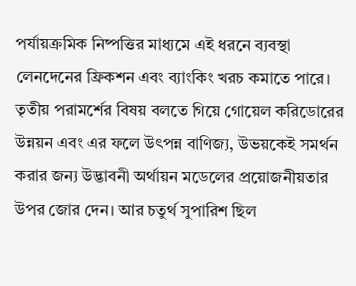পর্যায়ক্রমিক নিষ্পত্তির মাধ্যমে এই ধরনে ব্যবস্থা লেনদেনের ফ্রিকশন এবং ব্যাংকিং খরচ কমাতে পারে। তৃতীয় পরামর্শের বিষয় বলতে গিয়ে গোয়েল করিডোরের উন্নয়ন এবং এর ফলে উৎপন্ন বাণিজ্য, উভয়কেই সমর্থন করার জন্য উদ্ভাবনী অর্থায়ন মডেলের প্রয়োজনীয়তার উপর জোর দেন। আর চতুর্থ সুপারিশ ছিল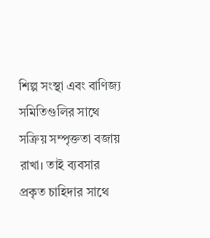শিল্প সংস্থা এবং বাণিজ্য সমিতিগুলির সাথে সক্রিয় সম্পৃক্ততা বজায় রাখা। তাই ব্যবসার প্রকৃত চাহিদার সাথে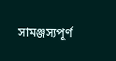সামঞ্জস্যপূর্ণ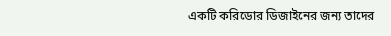একটি করিডোর ডিজাইনের জন্য তাদের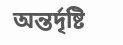অন্তর্দৃষ্টি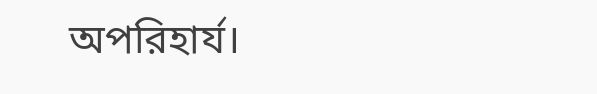অপরিহার্য।